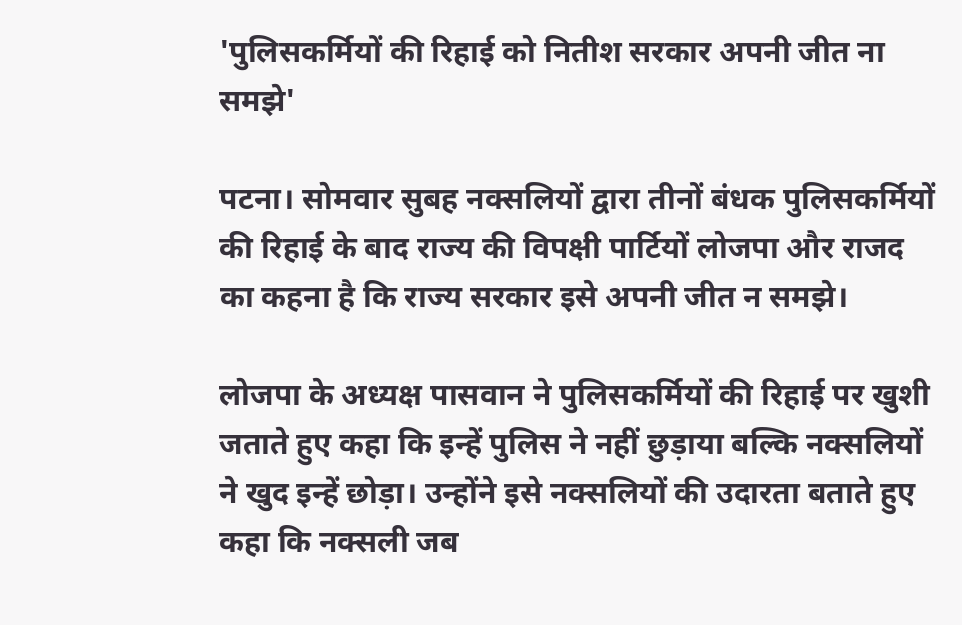'पुलिसकर्मियों की रिहाई को नितीश सरकार अपनी जीत ना समझे'

पटना। सोमवार सुबह नक्सलियों द्वारा तीनों बंधक पुलिसकर्मियों की रिहाई के बाद राज्य की विपक्षी पार्टियों लोजपा और राजद का कहना है कि राज्य सरकार इसे अपनी जीत न समझे।

लोजपा के अध्यक्ष पासवान ने पुलिसकर्मियों की रिहाई पर खुशी जताते हुए कहा कि इन्हें पुलिस ने नहीं छुड़ाया बल्कि नक्सलियों ने खुद इन्हें छोड़ा। उन्होंने इसे नक्सलियों की उदारता बताते हुए कहा कि नक्सली जब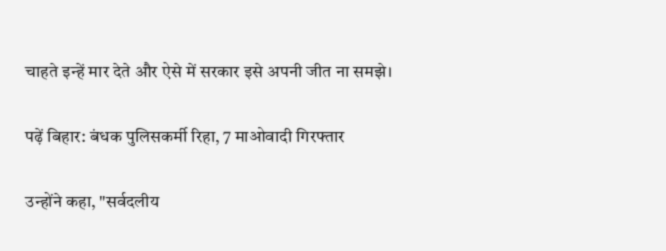चाहते इन्हें मार देते और ऐसे में सरकार इसे अपनी जीत ना समझे।

पढ़ें बिहार: बंधक पुलिसकर्मी रिहा, 7 माओवादी गिरफ्तार

उन्होंने कहा, "सर्वदलीय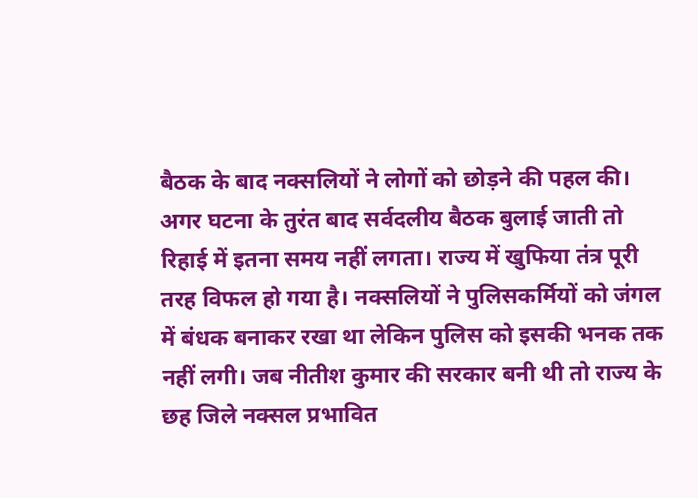बैठक के बाद नक्सलियों ने लोगों को छोड़ने की पहल की। अगर घटना के तुरंत बाद सर्वदलीय बैठक बुलाई जाती तो रिहाई में इतना समय नहीं लगता। राज्य में खुफिया तंत्र पूरी तरह विफल हो गया है। नक्सलियों ने पुलिसकर्मियों को जंगल में बंधक बनाकर रखा था लेकिन पुलिस को इसकी भनक तक नहीं लगी। जब नीतीश कुमार की सरकार बनी थी तो राज्य के छह जिले नक्सल प्रभावित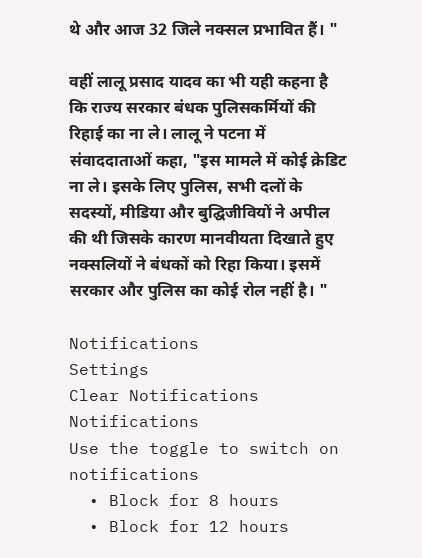थे और आज 32 जिले नक्सल प्रभावित हैं। "

वहीं लालू प्रसाद यादव का भी यही कहना है कि राज्य सरकार बंधक पुलिसकर्मियों की रिहाई का ना ले। लालू ने पटना में संवाददाताओं कहा, "इस मामले में कोई क्रेडिट ना ले। इसके लिए पुलिस, सभी दलों के सदस्यों, मीडिया और बुद्घिजीवियों ने अपील की थी जिसके कारण मानवीयता दिखाते हुए नक्सलियों ने बंधकों को रिहा किया। इसमें सरकार और पुलिस का कोई रोल नहीं है। "

Notifications
Settings
Clear Notifications
Notifications
Use the toggle to switch on notifications
  • Block for 8 hours
  • Block for 12 hours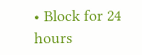• Block for 24 hours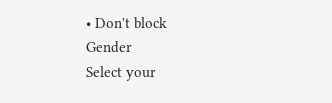• Don't block
Gender
Select your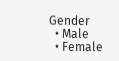Gender
  • Male
  • Female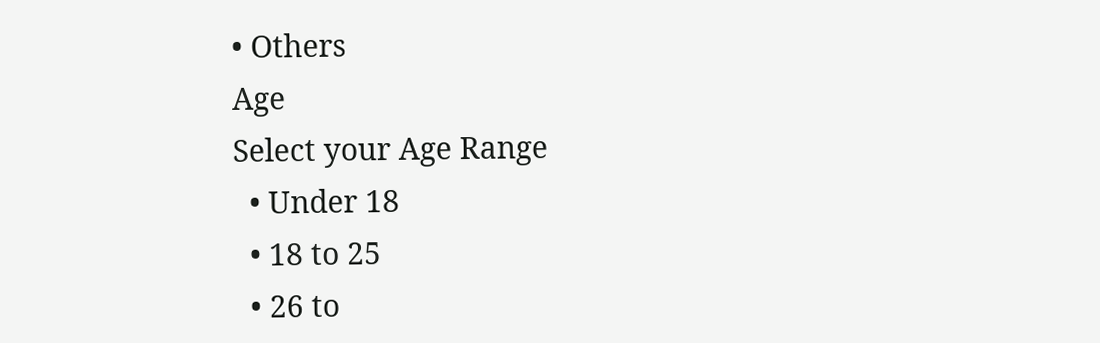• Others
Age
Select your Age Range
  • Under 18
  • 18 to 25
  • 26 to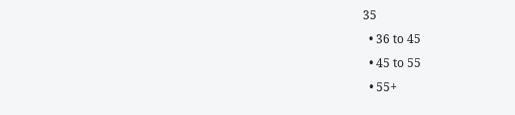35
  • 36 to 45
  • 45 to 55
  • 55+